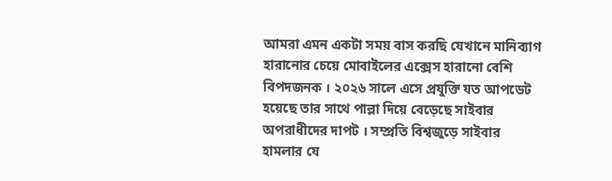আমরা এমন একটা সময় বাস করছি যেখানে মানিব্যাগ হারানোর চেয়ে মোবাইলের এক্সেস হারানো বেশি বিপদজনক । ২০২৬ সালে এসে প্রযুক্তি যত আপডেট হয়েছে তার সাথে পাল্লা দিয়ে বেড়েছে সাইবার অপরাধীদের দাপট । সম্প্রতি বিশ্বজুড়ে সাইবার হামলার যে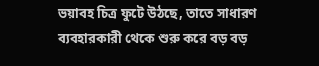ভয়াবহ চিত্র ফুটে উঠছে, তাতে সাধারণ ব্যবহারকারী থেকে শুরু করে বড় বড়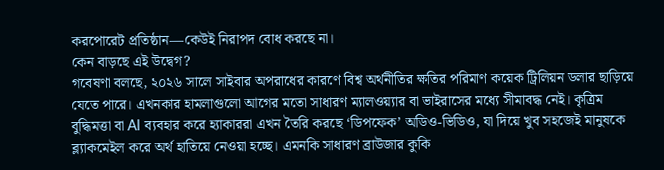করপোরেট প্রতিষ্ঠান—কেউই নিরাপদ বোধ করছে না।
কেন বাড়ছে এই উদ্বেগ?
গবেষণা বলছে, ২০২৬ সালে সাইবার অপরাধের কারণে বিশ্ব অর্থনীতির ক্ষতির পরিমাণ কয়েক ট্রিলিয়ন ডলার ছাড়িয়ে যেতে পারে। এখনকার হামলাগুলো আগের মতো সাধারণ ম্যালওয়্যার বা ভাইরাসের মধ্যে সীমাবদ্ধ নেই। কৃত্রিম বুদ্ধিমত্তা বা AI ব্যবহার করে হ্যাকাররা এখন তৈরি করছে ‘ডিপফেক’ অডিও-ভিডিও, যা দিয়ে খুব সহজেই মানুষকে ব্ল্যাকমেইল করে অর্থ হাতিয়ে নেওয়া হচ্ছে। এমনকি সাধারণ ব্রাউজার কুকি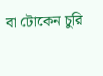বা টোকেন চুরি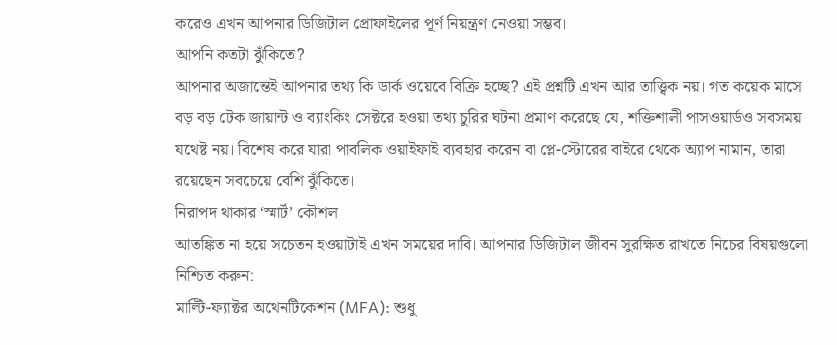করেও এখন আপনার ডিজিটাল প্রোফাইলের পূর্ণ নিয়ন্ত্রণ নেওয়া সম্ভব।
আপনি কতটা ঝুঁকিতে?
আপনার অজান্তেই আপনার তথ্য কি ডার্ক ওয়েবে বিক্রি হচ্ছে? এই প্রশ্নটি এখন আর তাত্ত্বিক নয়। গত কয়েক মাসে বড় বড় টেক জায়ান্ট ও ব্যাংকিং সেক্টরে হওয়া তথ্য চুরির ঘটনা প্রমাণ করেছে যে, শক্তিশালী পাসওয়ার্ডও সবসময় যথেষ্ট নয়। বিশেষ করে যারা পাবলিক ওয়াইফাই ব্যবহার করেন বা প্লে-স্টোরের বাইরে থেকে অ্যাপ নামান, তারা রয়েছেন সবচেয়ে বেশি ঝুঁকিতে।
নিরাপদ থাকার ‘স্মার্ট’ কৌশল
আতঙ্কিত না হয়ে সচেতন হওয়াটাই এখন সময়ের দাবি। আপনার ডিজিটাল জীবন সুরক্ষিত রাখতে নিচের বিষয়গুলো নিশ্চিত করুন:
মাল্টি-ফ্যাক্টর অথেনটিকেশন (MFA): শুধু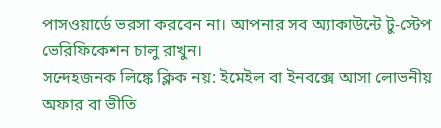পাসওয়ার্ডে ভরসা করবেন না। আপনার সব অ্যাকাউন্টে টু-স্টেপ ভেরিফিকেশন চালু রাখুন।
সন্দেহজনক লিঙ্কে ক্লিক নয়: ইমেইল বা ইনবক্সে আসা লোভনীয় অফার বা ভীতি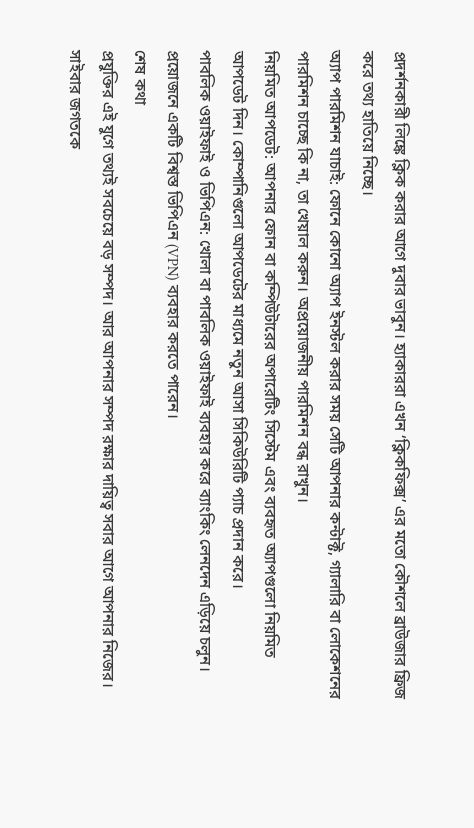প্রদর্শনকারী লিঙ্কে ক্লিক করার আগে দুবার ভাবুন। হ্যাকাররা এখন ‘ক্লিকফিক্স’ এর মতো কৌশলে ব্রাউজার ফ্রিজ করে তথ্য হাতিয়ে নিচ্ছে।
অ্যাপ পারমিশন যাচাই: ফোনে কোনো অ্যাপ ইনস্টল করার সময় সেটি আপনার কন্টাক্ট, গ্যালারি বা লোকেশনের পারমিশন চাচ্ছে কি না, তা খেয়াল করুন। অপ্রয়োজনীয় পারমিশন বন্ধ রাখুন।
নিয়মিত আপডেট: আপনার ফোন বা কম্পিউটারের অপারেটিং সিস্টেম এবং ব্যবহৃত অ্যাপগুলো নিয়মিত আপডেট দিন। কোম্পানিগুলো আপডেটের মাধ্যমে নতুন আসা সিকিউরিটি প্যাচ প্রদান করে।
পাবলিক ওয়াইফাই ও ভিপিএন: খোলা বা পাবলিক ওয়াইফাই ব্যবহার করে ব্যাংকিং লেনদেন এড়িয়ে চলুন। প্রয়োজনে একটি বিশ্বস্ত ভিপিএন (VPN) ব্যবহার করতে পারেন।
শেষ কথা
প্রযুক্তির এই যুগে তথ্যই সবচেয়ে বড় সম্পদ। আর আপনার সম্পদ রক্ষার দায়িত্ব সবার আগে আপনার নিজের। সাইবার জগতকে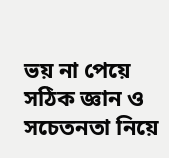ভয় না পেয়ে সঠিক জ্ঞান ও সচেতনতা নিয়ে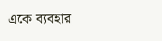একে ব্যবহার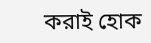করাই হোক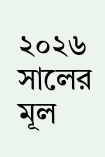২০২৬ সালের মূল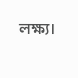লক্ষ্য।